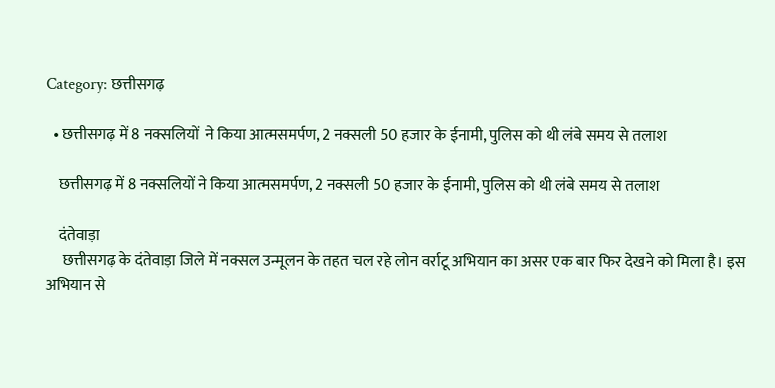Category: छत्तीसगढ़

  • छत्तीसगढ़ में 8 नक्सलियों  ने किया आत्मसमर्पण, 2 नक्सली 50 हजार के ईनामी, पुलिस को थी लंबे समय से तलाश

    छत्तीसगढ़ में 8 नक्सलियों ने किया आत्मसमर्पण, 2 नक्सली 50 हजार के ईनामी, पुलिस को थी लंबे समय से तलाश

    दंतेवाड़ा
     छत्तीसगढ़ के दंतेवाड़ा जिले में नक्सल उन्मूलन के तहत चल रहे लोन वर्राटू अभियान का असर एक बार फिर देखने को मिला है। इस अभियान से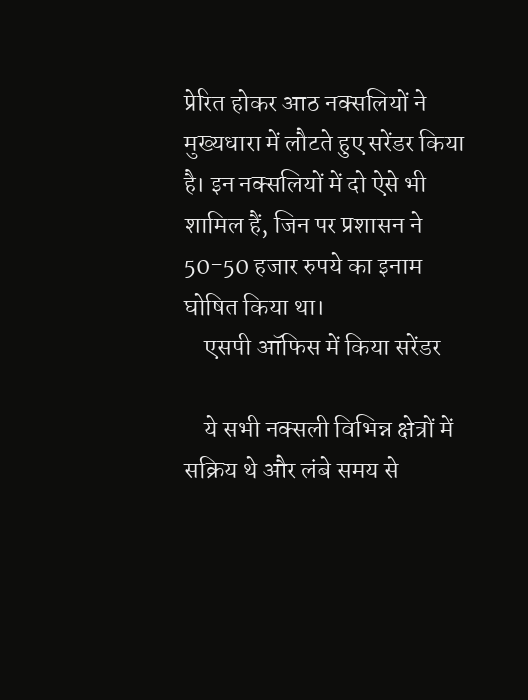प्रेरित होकर आठ नक्सलियों ने मुख्यधारा में लौटते हुए सरेंडर किया है। इन नक्सलियों में दो ऐसे भी शामिल हैं, जिन पर प्रशासन ने 50-50 हजार रुपये का इनाम घोषित किया था।
    एसपी ऑफिस में किया सरेंडर

    ये सभी नक्सली विभिन्न क्षेत्रों में सक्रिय थे और लंबे समय से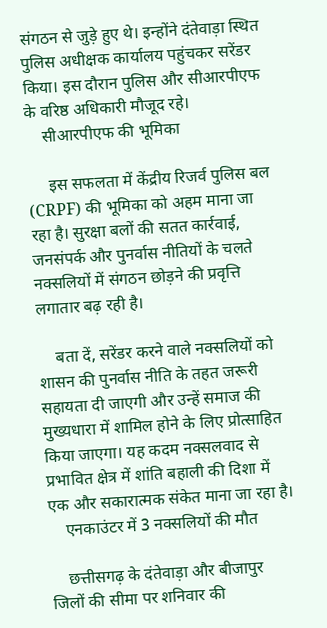संगठन से जुड़े हुए थे। इन्होंने दंतेवाड़ा स्थित पुलिस अधीक्षक कार्यालय पहुंचकर सरेंडर किया। इस दौरान पुलिस और सीआरपीएफ के वरिष्ठ अधिकारी मौजूद रहे।
    सीआरपीएफ की भूमिका

     इस सफलता में केंद्रीय रिजर्व पुलिस बल (CRPF) की भूमिका को अहम माना जा रहा है। सुरक्षा बलों की सतत कार्रवाई, जनसंपर्क और पुनर्वास नीतियों के चलते नक्सलियों में संगठन छोड़ने की प्रवृत्ति लगातार बढ़ रही है।

    बता दें, सरेंडर करने वाले नक्सलियों को शासन की पुनर्वास नीति के तहत जरूरी सहायता दी जाएगी और उन्हें समाज की मुख्यधारा में शामिल होने के लिए प्रोत्साहित किया जाएगा। यह कदम नक्सलवाद से प्रभावित क्षेत्र में शांति बहाली की दिशा में एक और सकारात्मक संकेत माना जा रहा है।
    एनकाउंटर में 3 नक्सलियों की मौत

    छत्तीसगढ़ के दंतेवाड़ा और बीजापुर जिलों की सीमा पर शनिवार की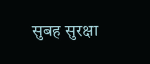सुबह सुरक्षा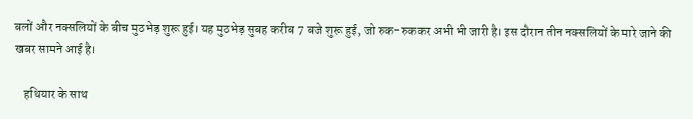बलों और नक्सलियों के बीच मुठभेड़ शुरू हुई। यह मुठभेड़ सुबह करीब 7 बजे शुरू हुई, जो रुक-रुककर अभी भी जारी है। इस दौरान तीन नक्सलियों के मारे जाने की खबर सामने आई है।

    हथियार के साथ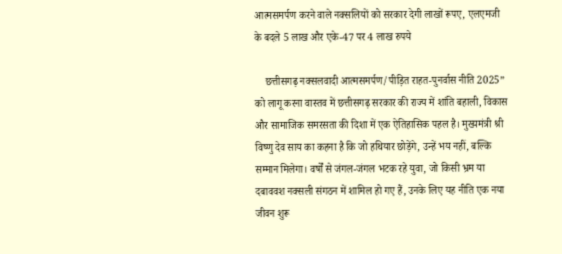आत्मसमर्पण करने वाले नक्सलियों को सरकार देगी लाखों रूपए, एलएमजी के बदले 5 लाख और एके-47 पर 4 लाख रुपये

    छत्तीसगढ़ नक्सलवादी आत्मसमर्पण/पीड़ित राहत-पुनर्वास नीति 2025” को लागू करना वास्तव में छत्तीसगढ़ सरकार की राज्य में शांति बहाली, विकास और सामाजिक समरसता की दिशा में एक ऐतिहासिक पहल है। मुख्यमंत्री श्री विष्णु देव साय का कहना है कि जो हथियार छोड़ेंगे, उन्हें भय नहीं, बल्कि सम्मान मिलेगा। वर्षों से जंगल-जंगल भटक रहे युवा, जो किसी भ्रम या दबाववश नक्सली संगठन में शामिल हो गए हैं, उनके लिए यह नीति एक नया जीवन शुरू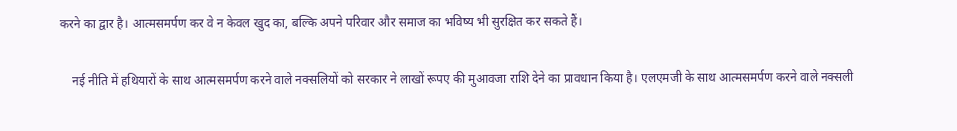करने का द्वार है। आत्मसमर्पण कर वे न केवल खुद का, बल्कि अपने परिवार और समाज का भविष्य भी सुरक्षित कर सकते हैं।

    नई नीति में हथियारों के साथ आत्मसमर्पण करने वाले नक्सलियों को सरकार ने लाखों रूपए की मुआवजा राशि देने का प्रावधान किया है। एलएमजी के साथ आत्मसमर्पण करने वाले नक्सली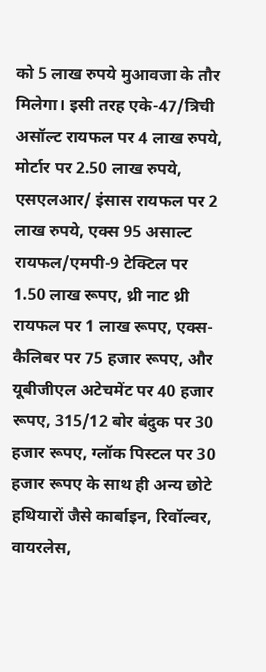को 5 लाख रुपये मुआवजा के तौर मिलेगा। इसी तरह एके-47/त्रिची असॉल्ट रायफल पर 4 लाख रुपये, मोर्टार पर 2.50 लाख रुपये, एसएलआर/ इंसास रायफल पर 2 लाख रुपये, एक्स 95 असाल्ट रायफल/एमपी-9 टेक्टिल पर 1.50 लाख रूपए, थ्री नाट थ्री रायफल पर 1 लाख रूपए, एक्स-कैलिबर पर 75 हजार रूपए, और यूबीजीएल अटेचमेंट पर 40 हजार रूपए, 315/12 बोर बंदुक पर 30 हजार रूपए, ग्लॉक पिस्टल पर 30 हजार रूपए के साथ ही अन्य छोटे हथियारों जैसे कार्बाइन, रिवॉल्वर, वायरलेस,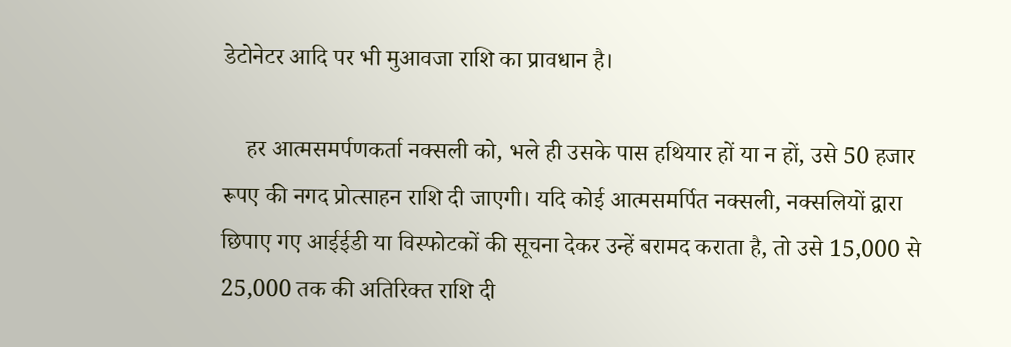डेटोनेटर आदि पर भी मुआवजा राशि का प्रावधान है।

    हर आत्मसमर्पणकर्ता नक्सली को, भले ही उसके पास हथियार हों या न हों, उसे 50 हजार रूपए की नगद प्रोत्साहन राशि दी जाएगी। यदि कोई आत्मसमर्पित नक्सली, नक्सलियों द्वारा छिपाए गए आईईडी या विस्फोटकों की सूचना देकर उन्हें बरामद कराता है, तो उसे 15,000 से 25,000 तक की अतिरिक्त राशि दी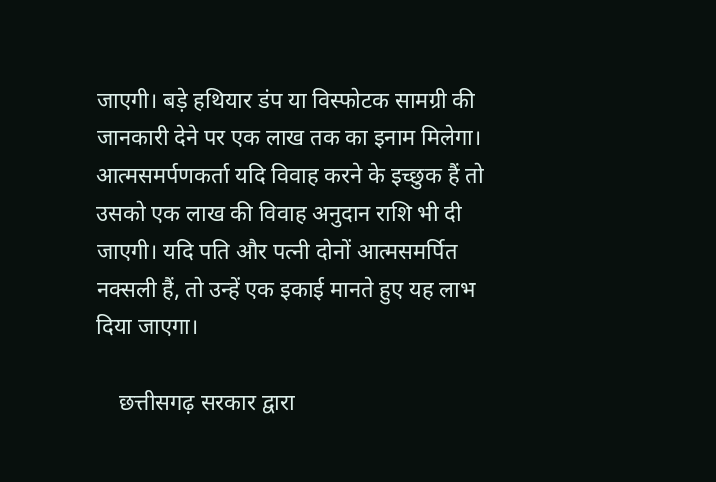जाएगी। बड़े हथियार डंप या विस्फोटक सामग्री की जानकारी देने पर एक लाख तक का इनाम मिलेगा। आत्मसमर्पणकर्ता यदि विवाह करने के इच्छुक हैं तो उसको एक लाख की विवाह अनुदान राशि भी दी जाएगी। यदि पति और पत्नी दोनों आत्मसमर्पित नक्सली हैं, तो उन्हें एक इकाई मानते हुए यह लाभ दिया जाएगा।

    छत्तीसगढ़ सरकार द्वारा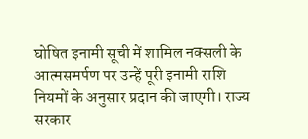घोषित इनामी सूची में शामिल नक्सली के आत्मसमर्पण पर उन्हें पूरी इनामी राशि नियमों के अनुसार प्रदान की जाएगी। राज्य सरकार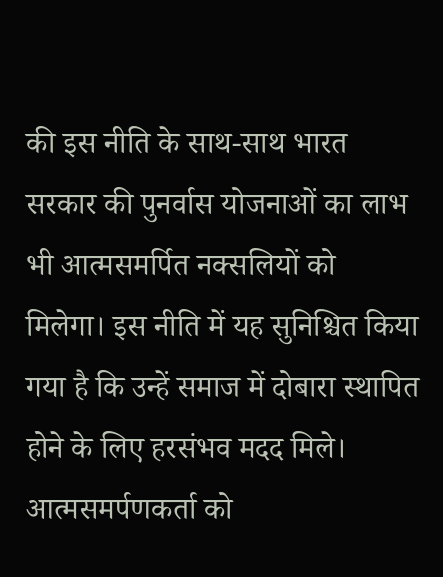की इस नीति के साथ-साथ भारत सरकार की पुनर्वास योजनाओं का लाभ भी आत्मसमर्पित नक्सलियों को मिलेगा। इस नीति में यह सुनिश्चित किया गया है कि उन्हें समाज में दोबारा स्थापित होने के लिए हरसंभव मदद मिले। आत्मसमर्पणकर्ता को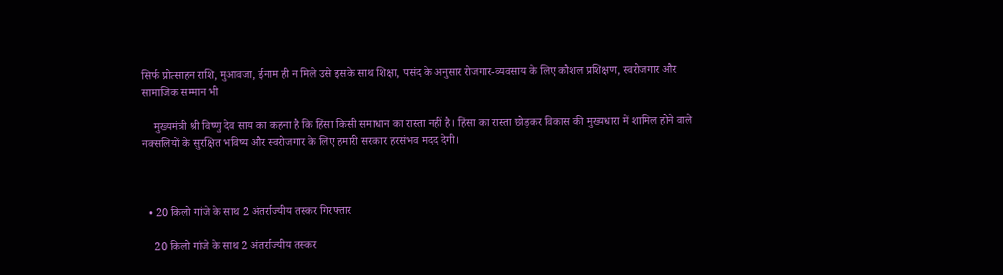सिर्फ प्रोत्साहन राशि, मुआवजा, ईनाम ही न मिले उसे इसके साथ शिक्षा, पसंद के अनुसार रोजगार-व्यवसाय के लिए कौशल प्रशिक्षण, स्वरोजगार और सामाजिक सम्मान भी

    मुख्यमंत्री श्री विष्णु देव साय का कहना है कि हिंसा किसी समाधान का रास्ता नहीं है। हिंसा का रास्ता छोड़कर विकास की मुख्यधारा में शामिल होने वाले नक्सलियों के सुरक्षित भविष्य और स्वरोजगार के लिए हमारी सरकार हरसंभव मदद देगी।



  • 20 किलो गांजे के साथ 2 अंतर्राज्यीय तस्कर गिरफ्तार

    20 किलो गांजे के साथ 2 अंतर्राज्यीय तस्कर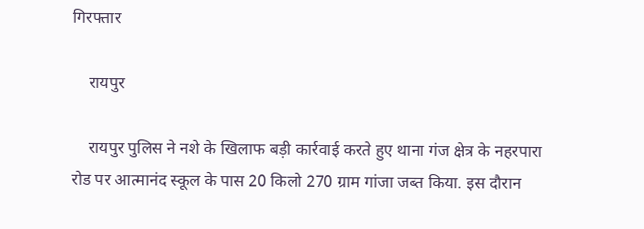गिरफ्तार

    रायपुर

    रायपुर पुलिस ने नशे के खिलाफ बड़ी कार्रवाई करते हुए थाना गंज क्षेत्र के नहरपारा रोड पर आत्मानंद स्कूल के पास 20 किलो 270 ग्राम गांजा जब्त किया. इस दौरान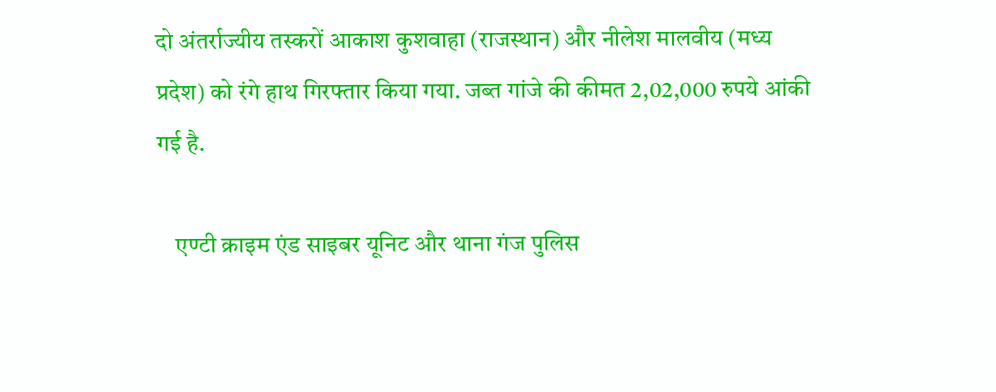दो अंतर्राज्यीय तस्करों आकाश कुशवाहा (राजस्थान) और नीलेश मालवीय (मध्य प्रदेश) को रंगे हाथ गिरफ्तार किया गया. जब्त गांजे की कीमत 2,02,000 रुपये आंकी गई है.

    एण्टी क्राइम एंड साइबर यूनिट और थाना गंज पुलिस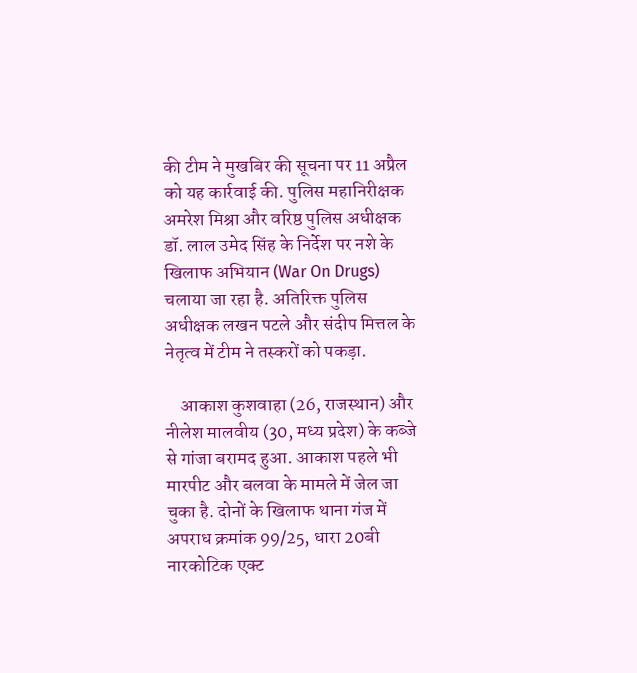की टीम ने मुखबिर की सूचना पर 11 अप्रैल को यह कार्रवाई की. पुलिस महानिरीक्षक अमरेश मिश्रा और वरिष्ठ पुलिस अधीक्षक डॉ. लाल उमेद सिंह के निर्देश पर नशे के खिलाफ अभियान (War On Drugs) चलाया जा रहा है. अतिरिक्त पुलिस अधीक्षक लखन पटले और संदीप मित्तल के नेतृत्व में टीम ने तस्करों को पकड़ा.

    आकाश कुशवाहा (26, राजस्थान) और नीलेश मालवीय (30, मध्य प्रदेश) के कब्जे से गांजा बरामद हुआ. आकाश पहले भी मारपीट और बलवा के मामले में जेल जा चुका है. दोनों के खिलाफ थाना गंज में अपराध क्रमांक 99/25, धारा 20बी नारकोटिक एक्ट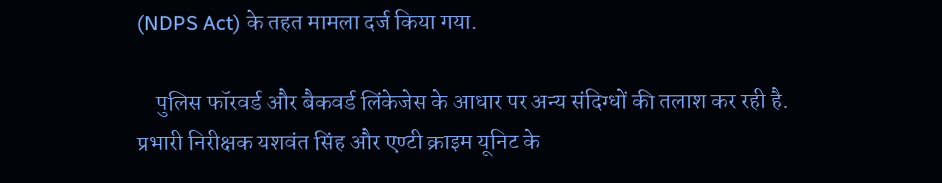(NDPS Act) के तहत मामला दर्ज किया गया.

    पुलिस फॉरवर्ड और बैकवर्ड लिंकेजेस के आधार पर अन्य संदिग्धों की तलाश कर रही है. प्रभारी निरीक्षक यशवंत सिंह और एण्टी क्राइम यूनिट के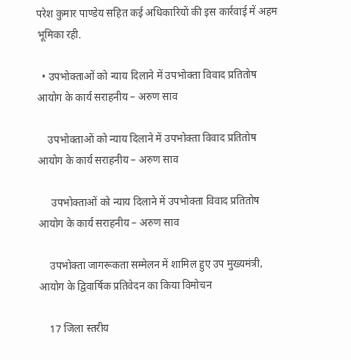परेश कुमार पाण्डेय सहित कई अधिकारियों की इस कार्रवाई में अहम भूमिका रही.

  • उपभोक्ताओं को न्याय दिलाने में उपभोक्ता विवाद प्रतितोष आयोग के कार्य सराहनीय – अरुण साव

    उपभोक्ताओं को न्याय दिलाने में उपभोक्ता विवाद प्रतितोष आयोग के कार्य सराहनीय – अरुण साव

     उपभोक्ताओं को न्याय दिलाने में उपभोक्ता विवाद प्रतितोष आयोग के कार्य सराहनीय – अरुण साव

    उपभोक्ता जागरूकता सम्मेलन में शामिल हुए उप मुख्यमंत्री, आयोग के द्विवार्षिक प्रतिवेदन का किया विमोचन

    17 जिला स्तरीय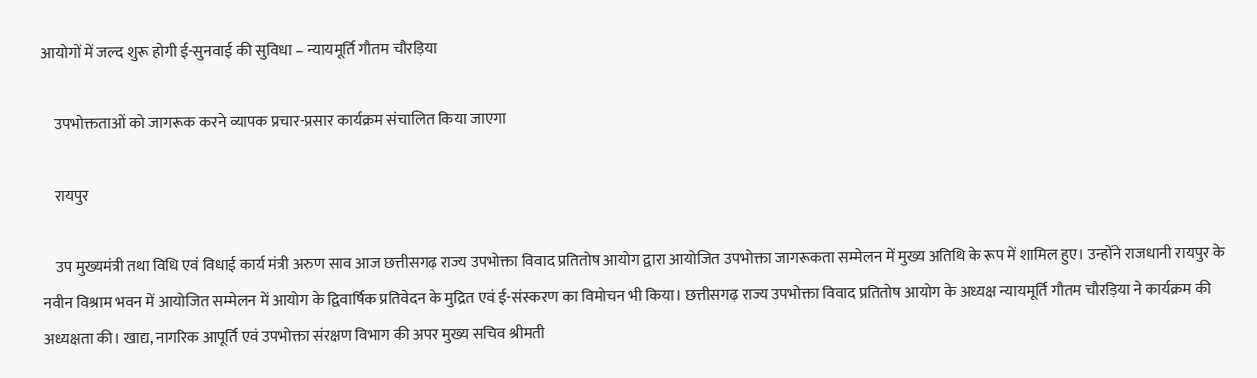आयोगों में जल्द शुरू होगी ई-सुनवाई की सुविधा – न्यायमूर्ति गौतम चौरड़िया

    उपभोक्तताओं को जागरूक करने व्यापक प्रचार-प्रसार कार्यक्रम संचालित किया जाएगा

    रायपुर

    उप मुख्यमंत्री तथा विधि एवं विधाई कार्य मंत्री अरुण साव आज छत्तीसगढ़ राज्य उपभोक्ता विवाद प्रतितोष आयोग द्वारा आयोजित उपभोक्ता जागरूकता सम्मेलन में मुख्य अतिथि के रूप में शामिल हुए। उन्होंने राजधानी रायपुर के नवीन विश्राम भवन में आयोजित सम्मेलन में आयोग के द्विवार्षिक प्रतिवेदन के मुद्रित एवं ई-संस्करण का विमोचन भी किया। छत्तीसगढ़ राज्य उपभोक्ता विवाद प्रतितोष आयोग के अध्यक्ष न्यायमूर्ति गौतम चौरड़िया ने कार्यक्रम की अध्यक्षता की। खाद्य, नागरिक आपूर्ति एवं उपभोक्ता संरक्षण विभाग की अपर मुख्य सचिव श्रीमती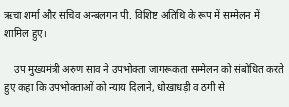ऋचा शर्मा और सचिव अन्बलगन पी. विशिष्ट अतिथि के रूप में सम्मेलन में शामिल हुए।

    उप मुख्यमंत्री अरुण साव ने उपभोक्ता जागरूकता सम्मेलन को संबोधित करते हुए कहा कि उपभोक्ताओं को न्याय दिलाने, धोखाधड़ी व ठगी से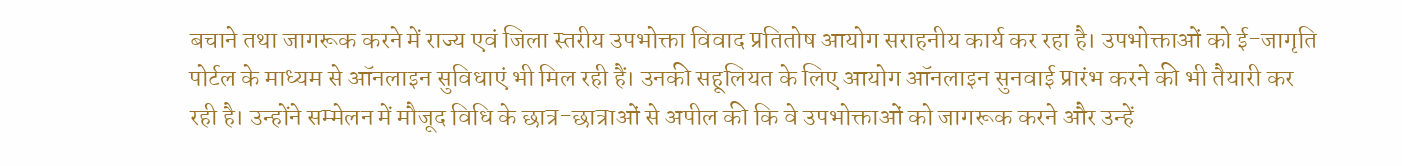बचाने तथा जागरूक करने में राज्य एवं जिला स्तरीय उपभोक्ता विवाद प्रतितोष आयोग सराहनीय कार्य कर रहा है। उपभोक्ताओं को ई-जागृति पोर्टल के माध्यम से ऑनलाइन सुविधाएं भी मिल रही हैं। उनकी सहूलियत के लिए आयोग ऑनलाइन सुनवाई प्रारंभ करने की भी तैयारी कर रही है। उन्होंने सम्मेलन में मौजूद विधि के छात्र-छात्राओं से अपील की कि वे उपभोक्ताओं को जागरूक करने और उन्हें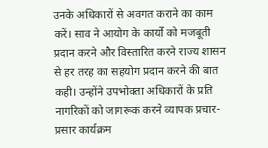उनके अधिकारों से अवगत कराने का काम करें। साव ने आयोग के कार्यों को मजबूती प्रदान करने और विस्तारित करने राज्य शासन से हर तरह का सहयोग प्रदान करने की बात कही। उन्होंने उपभोक्ता अधिकारों के प्रति नागरिकों को जागरूक करने व्यापक प्रचार-प्रसार कार्यक्रम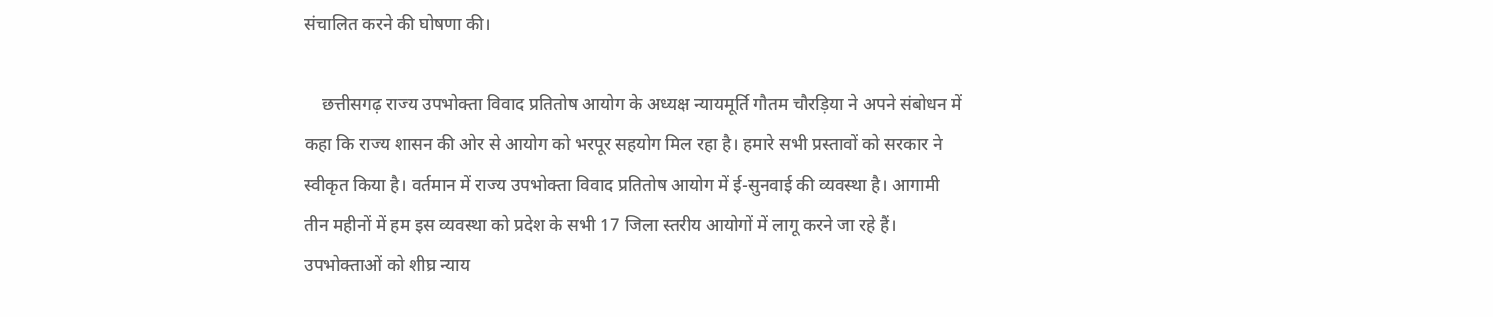संचालित करने की घोषणा की।

    छत्तीसगढ़ राज्य उपभोक्ता विवाद प्रतितोष आयोग के अध्यक्ष न्यायमूर्ति गौतम चौरड़िया ने अपने संबोधन में कहा कि राज्य शासन की ओर से आयोग को भरपूर सहयोग मिल रहा है। हमारे सभी प्रस्तावों को सरकार ने स्वीकृत किया है। वर्तमान में राज्य उपभोक्ता विवाद प्रतितोष आयोग में ई-सुनवाई की व्यवस्था है। आगामी तीन महीनों में हम इस व्यवस्था को प्रदेश के सभी 17 जिला स्तरीय आयोगों में लागू करने जा रहे हैं। उपभोक्ताओं को शीघ्र न्याय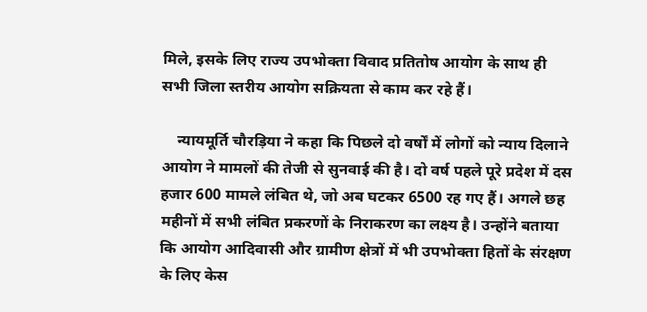मिले, इसके लिए राज्य उपभोक्ता विवाद प्रतितोष आयोग के साथ ही सभी जिला स्तरीय आयोग सक्रियता से काम कर रहे हैं।

    न्यायमूर्ति चौरड़िया ने कहा कि पिछले दो वर्षों में लोगों को न्याय दिलाने आयोग ने मामलों की तेजी से सुनवाई की है। दो वर्ष पहले पूरे प्रदेश में दस हजार 600 मामले लंबित थे, जो अब घटकर 6500 रह गए हैं। अगले छह महीनों में सभी लंबित प्रकरणों के निराकरण का लक्ष्य है। उन्होंने बताया कि आयोग आदिवासी और ग्रामीण क्षेत्रों में भी उपभोक्ता हितों के संरक्षण के लिए केस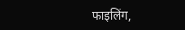फाइलिंग,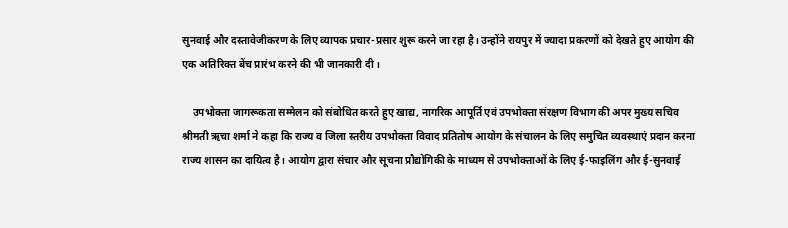सुनवाई और दस्तावेजीकरण के लिए व्यापक प्रचार-प्रसार शुरू करने जा रहा है। उन्होंने रायपुर में ज्यादा प्रकरणों को देखते हुए आयोग की एक अतिरिक्त बेंच प्रारंभ करने की भी जानकारी दी।

    उपभोक्ता जागरूकता सम्मेलन को संबोधित करते हुए खाद्य, नागरिक आपूर्ति एवं उपभोक्ता संरक्षण विभाग की अपर मुख्य सचिव श्रीमती ऋचा शर्मा ने कहा कि राज्य व जिला स्तरीय उपभोक्ता विवाद प्रतितोष आयोग के संचालन के लिए समुचित व्यवस्थाएं प्रदान करना राज्य शासन का दायित्व है। आयोग द्वारा संचार और सूचना प्रौद्योगिकी के माध्यम से उपभोक्ताओं के लिए ई-फाइलिंग और ई-सुनवाई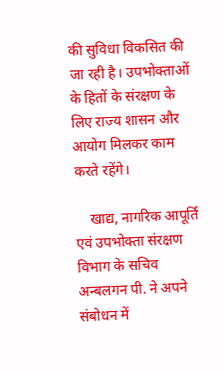की सुविधा विकसित की जा रही है। उपभोक्ताओं के हितों के संरक्षण के लिए राज्य शासन और आयोग मिलकर काम करते रहेंगे।

    खाद्य, नागरिक आपूर्ति एवं उपभोक्ता संरक्षण विभाग के सचिव अन्बलगन पी. ने अपने संबोधन में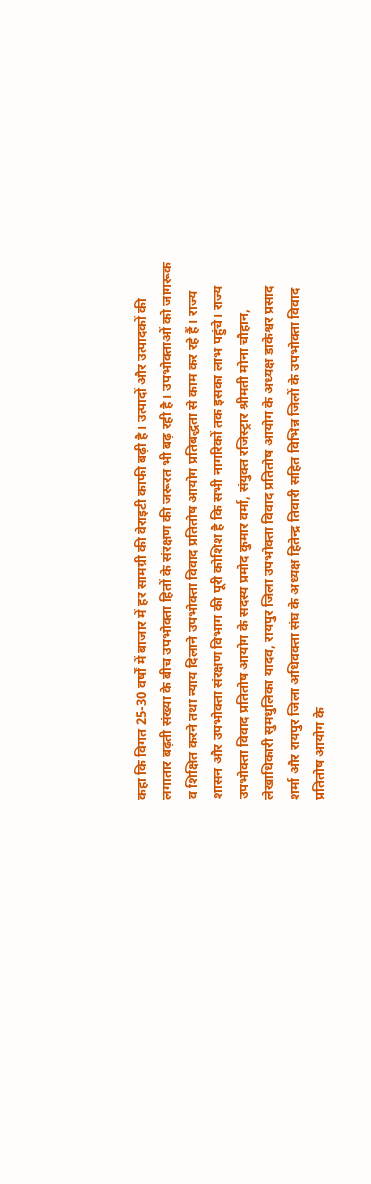कहा कि विगत 25-30 वर्षों में बाजार में हर सामग्री की वेराइटी काफी बढ़ी है। उत्पादों और उत्पादकों की लगातार बढ़ती संख्या के बीच उपभोक्ता हितों के संरक्षण की जरूरत भी बढ़ रही है। उपभोक्ताओं को जागरूक व शिक्षित करने तथा न्याय दिलाने उपभोक्ता विवाद प्रतितोष आयोग प्रतिबद्धता से काम कर रहे हैं। राज्य शासन और उपभोक्ता संरक्षण विभाग की पूरी कोशिश है कि सभी नागरिकों तक इसका लाभ पहुंचे। राज्य उपभोक्ता विवाद प्रतितोष आयोग के सदस्य प्रमोद कुमार वर्मा, संयुक्त रजिस्ट्रार श्रीमती मोना चौहान, लेखाधिकारी सुमधुलिका यादव, रायपुर जिला उपभोक्ता विवाद प्रतितोष आयोग के अध्यक्ष डाकेश्वर प्रसाद शर्मा और रायपुर जिला अधिवक्ता संघ के अध्यक्ष हितेन्द्र तिवारी सहित विभिन्न जिलों के उपभोक्ता विवाद प्रतितोष आयोग के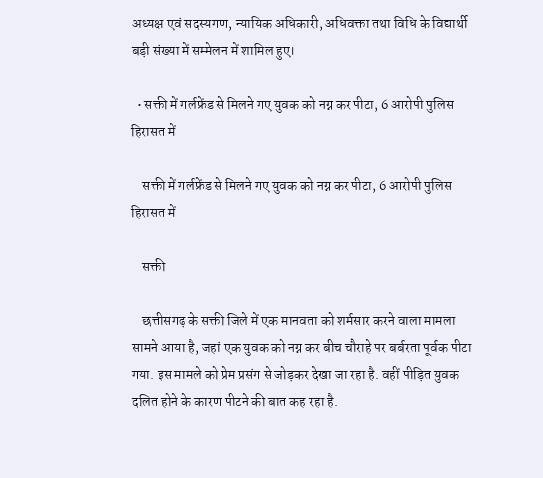अध्यक्ष एवं सदस्यगण, न्यायिक अधिकारी, अधिवक्ता तथा विधि के विद्यार्थी बड़ी संख्या में सम्मेलन में शामिल हुए।

  • सक्ती में गर्लफ्रेंड से मिलने गए युवक को नग्न कर पीटा, 6 आरोपी पुलिस हिरासत में

    सक्ती में गर्लफ्रेंड से मिलने गए युवक को नग्न कर पीटा, 6 आरोपी पुलिस हिरासत में

    सक्ती

    छत्तीसगढ़ के सक्ती जिले में एक मानवता को शर्मसार करने वाला मामला सामने आया है, जहां एक युवक को नग्न कर बीच चौराहे पर बर्बरता पूर्वक पीटा गया. इस मामले को प्रेम प्रसंग से जोड़कर देखा जा रहा है. वहीं पीड़ित युवक दलित होने के कारण पीटने की बात कह रहा है.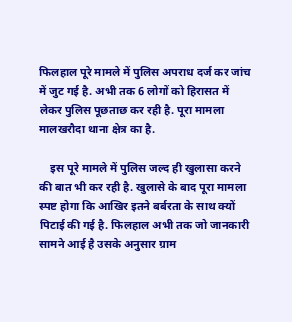फिलहाल पूरे मामले में पुलिस अपराध दर्ज कर जांच में जुट गई है. अभी तक 6 लोगों को हिरासत में लेकर पुलिस पूछताछ कर रही है. पूरा मामला मालखरौदा थाना क्षेत्र का है.

    इस पूरे मामले में पुलिस जल्द ही खुलासा करने की बात भी कर रही है. खुलासे के बाद पूरा मामला स्पष्ट होगा कि आखिर इतने बर्बरता के साथ क्यों पिटाई की गई है. फिलहाल अभी तक जो जानकारी सामने आई है उसके अनुसार ग्राम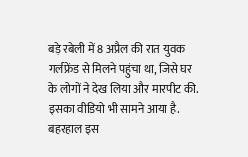बड़े रबेली में 8 अप्रैल की रात युवक गर्लफ्रेंड से मिलने पहुंचा था, जिसे घर के लोगों ने देख लिया और मारपीट की. इसका वीडियो भी सामने आया है. बहरहाल इस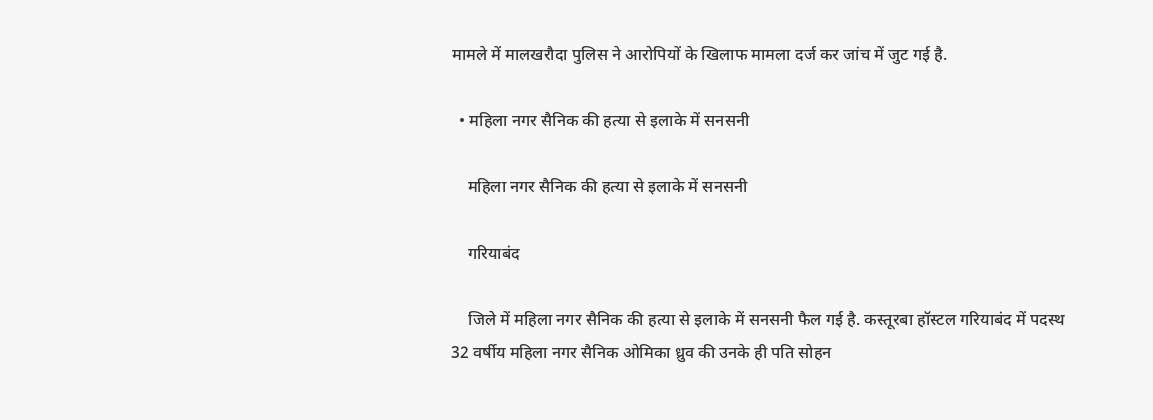मामले में मालखरौदा पुलिस ने आरोपियों के खिलाफ मामला दर्ज कर जांच में जुट गई है.

  • महिला नगर सैनिक की हत्या से इलाके में सनसनी

    महिला नगर सैनिक की हत्या से इलाके में सनसनी

    गरियाबंद

    जिले में महिला नगर सैनिक की हत्या से इलाके में सनसनी फैल गई है. कस्तूरबा हॉस्टल गरियाबंद में पदस्थ 32 वर्षीय महिला नगर सैनिक ओमिका ध्रुव की उनके ही पति सोहन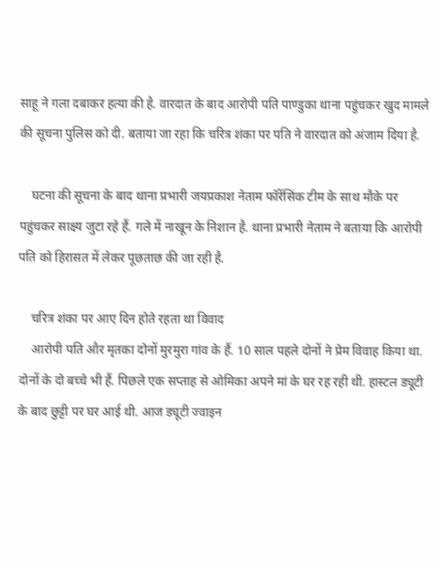साहू ने गला दबाकर हत्या की है. वारदात के बाद आरोपी पति पाण्डुका थाना पहुंचकर खुद मामले की सूचना पुलिस को दी. बताया जा रहा कि चरित्र शंका पर पति ने वारदात को अंजाम दिया है.

    घटना की सूचना के बाद थाना प्रभारी जयप्रकाश नेताम फॉरेंसिंक टीम के साथ मौके पर पहुंचकर साक्ष्य जुटा रहे हैं. गले में नाखून के निशान है. थाना प्रभारी नेताम ने बताया कि आरोपी पति को हिरासत में लेकर पूछताछ की जा रही है.

    चरित्र शंका पर आए दिन होते रहता था विवाद
    आरोपी पति और मृतका दोनों मुरमुरा गांव के हैं. 10 साल पहले दोनों ने प्रेम विवाह किया था. दोनों के दो बच्चे भी हैं. पिछले एक सप्ताह से ओमिका अपने मां के घर रह रही थी. हास्टल ड्यूटी के बाद छुट्टी पर घर आई थी. आज ड्यूटी ज्वाइन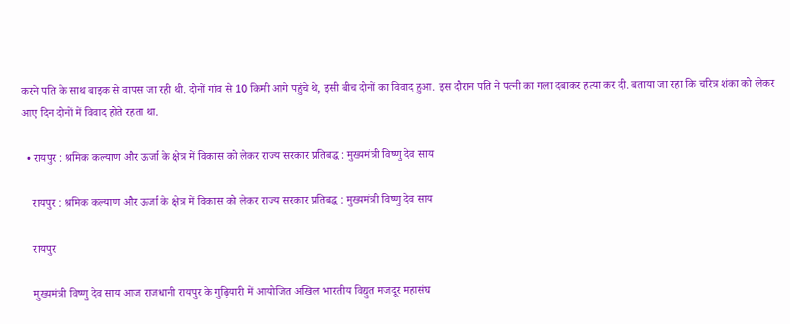करने पति के साथ बाइक से वापस जा रही थी. दोनों गांव से 10 किमी आगे पहुंचे थे, इसी बीच दोनों का विवाद हुआ. इस दौरान पति ने पत्नी का गला दबाकर हत्या कर दी. बताया जा रहा कि चरित्र शंका को लेकर आए दिन दोनों में विवाद होते रहता था.

  • रायपुर : श्रमिक कल्याण और ऊर्जा के क्षेत्र में विकास को लेकर राज्य सरकार प्रतिबद्ध : मुख्यमंत्री विष्णु देव साय

    रायपुर : श्रमिक कल्याण और ऊर्जा के क्षेत्र में विकास को लेकर राज्य सरकार प्रतिबद्ध : मुख्यमंत्री विष्णु देव साय

    रायपुर

    मुख्यमंत्री विष्णु देव साय आज राजधानी रायपुर के गुढ़ियारी में आयोजित अखिल भारतीय विद्युत मजदूर महासंघ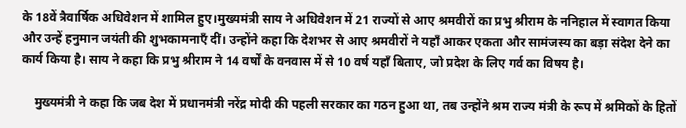के 18वें त्रैवार्षिक अधिवेशन में शामिल हुए।मुख्यमंत्री साय ने अधिवेशन में 21 राज्यों से आए श्रमवीरों का प्रभु श्रीराम के ननिहाल में स्वागत किया और उन्हें हनुमान जयंती की शुभकामनाएँ दीं। उन्होंने कहा कि देशभर से आए श्रमवीरों ने यहाँ आकर एकता और सामंजस्य का बड़ा संदेश देने का कार्य किया है। साय ने कहा कि प्रभु श्रीराम ने 14 वर्षों के वनवास में से 10 वर्ष यहाँ बिताए, जो प्रदेश के लिए गर्व का विषय है।

    मुख्यमंत्री ने कहा कि जब देश में प्रधानमंत्री नरेंद्र मोदी की पहली सरकार का गठन हुआ था, तब उन्होंने श्रम राज्य मंत्री के रूप में श्रमिकों के हितों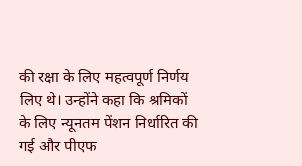की रक्षा के लिए महत्वपूर्ण निर्णय लिए थे। उन्होंने कहा कि श्रमिकों के लिए न्यूनतम पेंशन निर्धारित की गई और पीएफ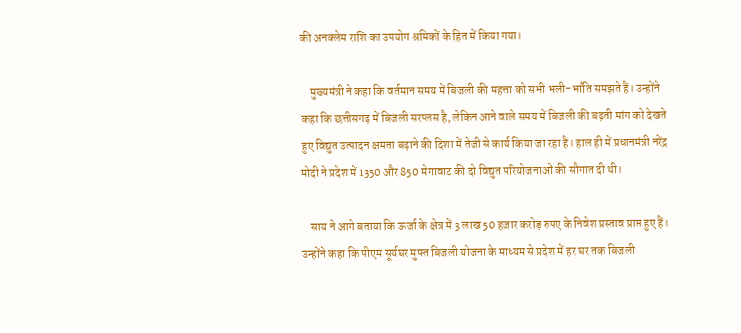की अनक्लेम राशि का उपयोग श्रमिकों के हित में किया गया।

    मुख्यमंत्री ने कहा कि वर्तमान समय में बिजली की महत्ता को सभी भली-भाँति समझते हैं। उन्होंने कहा कि छत्तीसगढ़ में बिजली सरप्लस है, लेकिन आने वाले समय में बिजली की बढ़ती मांग को देखते हुए विद्युत उत्पादन क्षमता बढ़ाने की दिशा में तेजी से कार्य किया जा रहा है। हाल ही में प्रधानमंत्री नरेंद्र मोदी ने प्रदेश में 1350 और 850 मेगावाट की दो विद्युत परियोजनाओं की सौगात दी थी।

    साय ने आगे बताया कि ऊर्जा के क्षेत्र में 3 लाख 50 हज़ार करोड़ रुपए के निवेश प्रस्ताव प्राप्त हुए हैं। उन्होंने कहा कि पीएम सूर्यघर मुफ्त बिजली योजना के माध्यम से प्रदेश में हर घर तक बिजली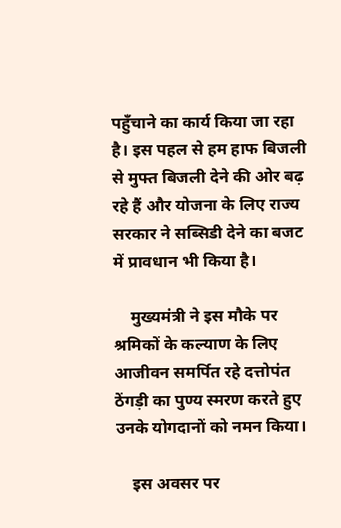पहुँचाने का कार्य किया जा रहा है। इस पहल से हम हाफ बिजली से मुफ्त बिजली देने की ओर बढ़ रहे हैं और योजना के लिए राज्य सरकार ने सब्सिडी देने का बजट में प्रावधान भी किया है।

    मुख्यमंत्री ने इस मौके पर श्रमिकों के कल्याण के लिए आजीवन समर्पित रहे दत्तोपंत ठेंगड़ी का पुण्य स्मरण करते हुए उनके योगदानों को नमन किया।

    इस अवसर पर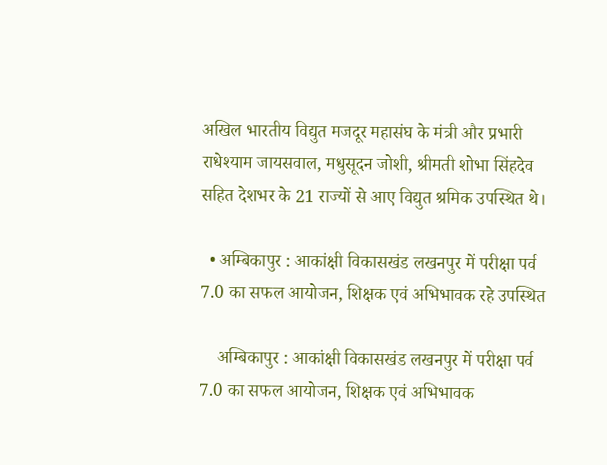अखिल भारतीय विद्युत मजदूर महासंघ के मंत्री और प्रभारी राधेश्याम जायसवाल, मधुसूदन जोशी, श्रीमती शोभा सिंहदेव सहित देशभर के 21 राज्यों से आए विद्युत श्रमिक उपस्थित थे।

  • अम्बिकापुर : आकांक्षी विकासखंड लखनपुर में परीक्षा पर्व 7.0 का सफल आयोजन, शिक्षक एवं अभिभावक रहे उपस्थित

    अम्बिकापुर : आकांक्षी विकासखंड लखनपुर में परीक्षा पर्व 7.0 का सफल आयोजन, शिक्षक एवं अभिभावक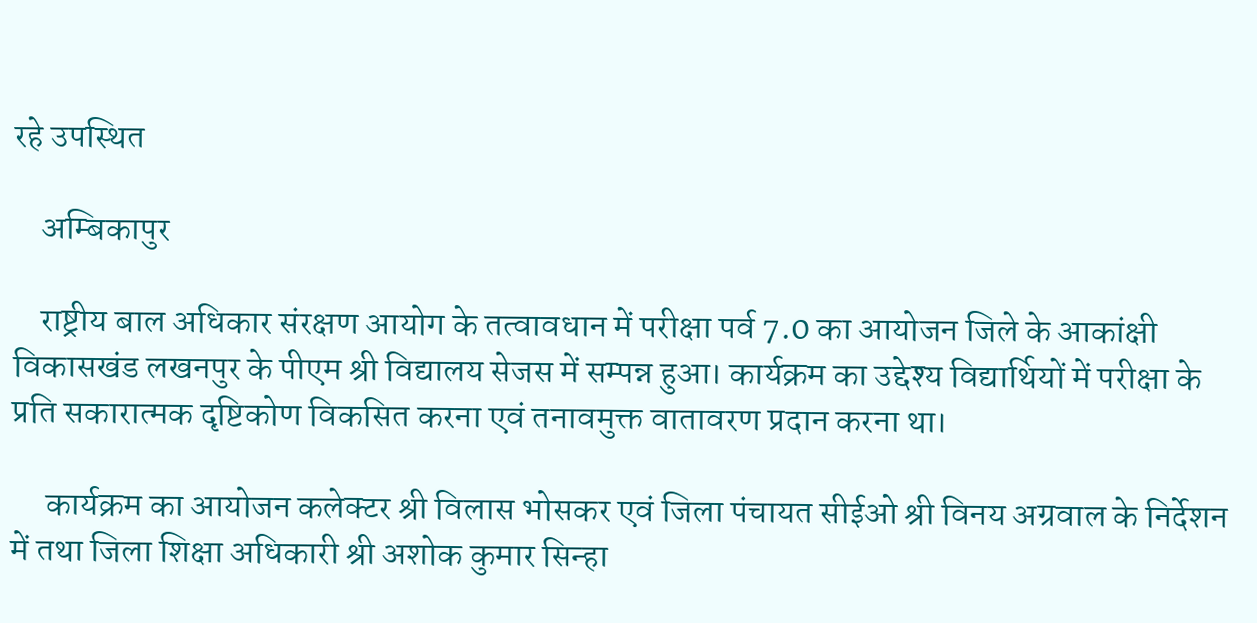रहे उपस्थित

    अम्बिकापुर

    राष्ट्रीय बाल अधिकार संरक्षण आयोग के तत्वावधान में परीक्षा पर्व 7.0 का आयोजन जिले के आकांक्षी विकासखंड लखनपुर के पीएम श्री विद्यालय सेजस में सम्पन्न हुआ। कार्यक्रम का उद्देश्य विद्यार्थियों में परीक्षा के प्रति सकारात्मक दृष्टिकोण विकसित करना एवं तनावमुक्त वातावरण प्रदान करना था।

     कार्यक्रम का आयोजन कलेक्टर श्री विलास भोसकर एवं जिला पंचायत सीईओ श्री विनय अग्रवाल के निर्देशन में तथा जिला शिक्षा अधिकारी श्री अशोक कुमार सिन्हा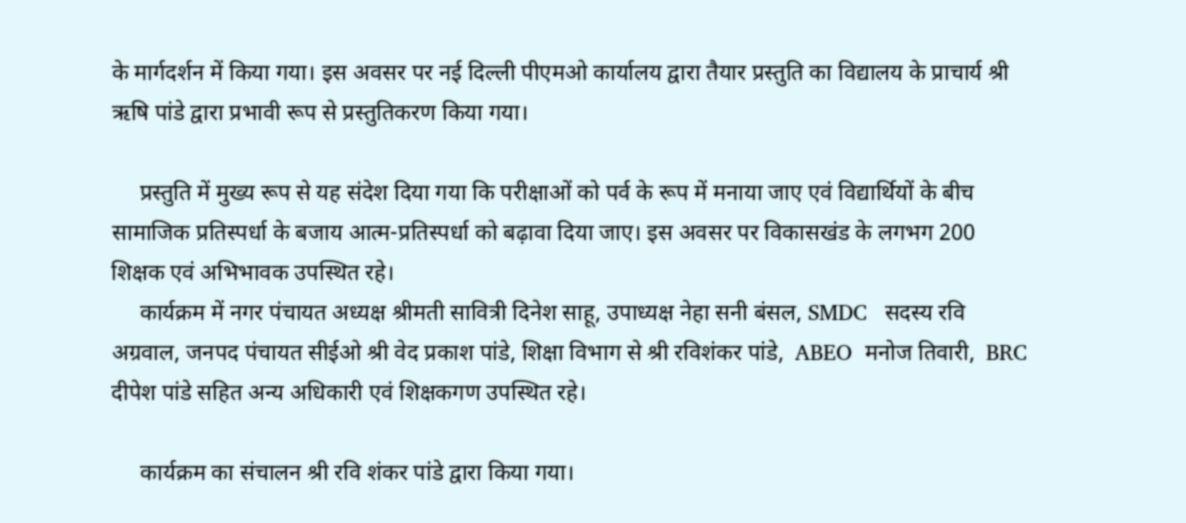के मार्गदर्शन में किया गया। इस अवसर पर नई दिल्ली पीएमओ कार्यालय द्वारा तैयार प्रस्तुति का विद्यालय के प्राचार्य श्री ऋषि पांडे द्वारा प्रभावी रूप से प्रस्तुतिकरण किया गया।

     प्रस्तुति में मुख्य रूप से यह संदेश दिया गया कि परीक्षाओं को पर्व के रूप में मनाया जाए एवं विद्यार्थियों के बीच सामाजिक प्रतिस्पर्धा के बजाय आत्म-प्रतिस्पर्धा को बढ़ावा दिया जाए। इस अवसर पर विकासखंड के लगभग 200 शिक्षक एवं अभिभावक उपस्थित रहे।
     कार्यक्रम में नगर पंचायत अध्यक्ष श्रीमती सावित्री दिनेश साहू, उपाध्यक्ष नेहा सनी बंसल, SMDC   सदस्य रवि अग्रवाल, जनपद पंचायत सीईओ श्री वेद प्रकाश पांडे, शिक्षा विभाग से श्री रविशंकर पांडे,  ABEO  मनोज तिवारी,  BRC  दीपेश पांडे सहित अन्य अधिकारी एवं शिक्षकगण उपस्थित रहे।

     कार्यक्रम का संचालन श्री रवि शंकर पांडे द्वारा किया गया।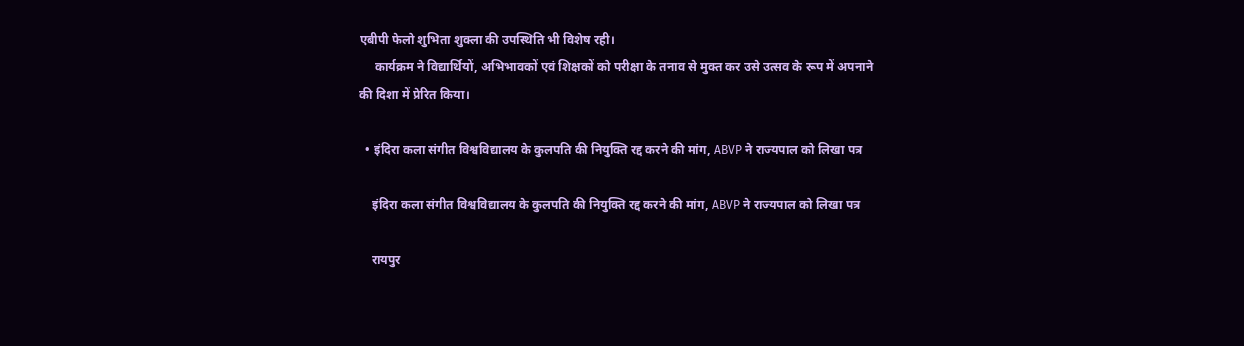एबीपी फेलो शुभिता शुक्ला की उपस्थिति भी विशेष रही।
     कार्यक्रम ने विद्यार्थियों, अभिभावकों एवं शिक्षकों को परीक्षा के तनाव से मुक्त कर उसे उत्सव के रूप में अपनाने की दिशा में प्रेरित किया।

  • इंदिरा कला संगीत विश्वविद्यालय के कुलपति की नियुक्ति रद्द करने की मांग, ABVP ने राज्यपाल को लिखा पत्र

    इंदिरा कला संगीत विश्वविद्यालय के कुलपति की नियुक्ति रद्द करने की मांग, ABVP ने राज्यपाल को लिखा पत्र

    रायपुर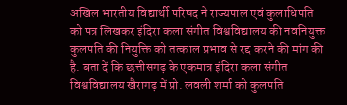अखिल भारतीय विद्यार्थी परिषद ने राज्यपाल एवं कुलाधिपति को पत्र लिखकर इंदिरा कला संगीत विश्वविद्यालय की नवनियुक्त कुलपति की नियुक्ति को तत्काल प्रभाव से रद्द करने की मांग की है. बता दें कि छत्तीसगढ़ के एकमात्र इंदिरा कला संगीत विश्वविद्यालय खैरागढ़ में प्रो. लवली शर्मा को कुलपति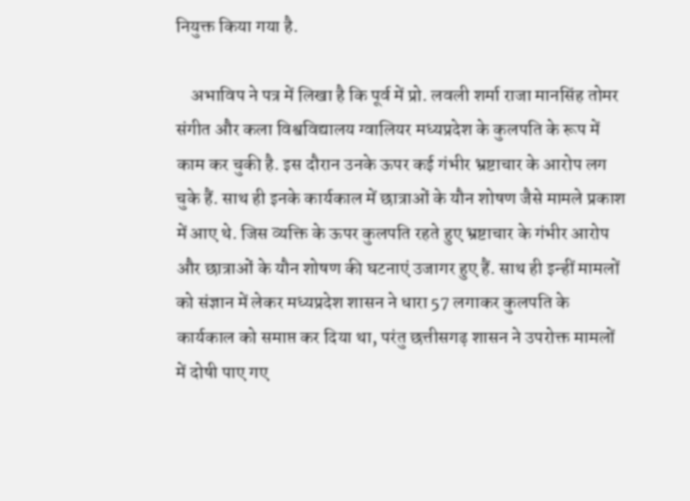नियुक्त किया गया है.

    अभाविप ने पत्र में लिखा है कि पूर्व में प्रो. लवली शर्मा राजा मानसिंह तोमर संगीत और कला विश्वविद्यालय ग्वालियर मध्यप्रदेश के कुलपति के रूप में काम कर चुकी है. इस दौरान उनके ऊपर कई गंभीर भ्रष्टाचार के आरोप लग चुके हैं. साथ ही इनके कार्यकाल में छात्राओं के यौन शोषण जैसे मामले प्रकाश में आए थे. जिस व्यक्ति के ऊपर कुलपति रहते हुए भ्रष्टाचार के गंभीर आरोप और छात्राओं के यौन शोषण की घटनाएं उजागर हुए हैं. साथ ही इन्हीं मामलों को संज्ञान में लेकर मध्यप्रदेश शासन ने धारा 57 लगाकर कुलपति के कार्यकाल को समाप्त कर दिया था, परंतु छत्तीसगढ़ शासन ने उपरोक्त मामलों में दोषी पाए गए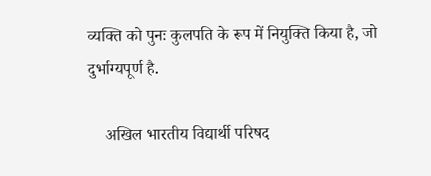व्यक्ति को पुनः कुलपति के रूप में नियुक्ति किया है, जो दुर्भाग्यपूर्ण है.

    अखिल भारतीय विद्यार्थी परिषद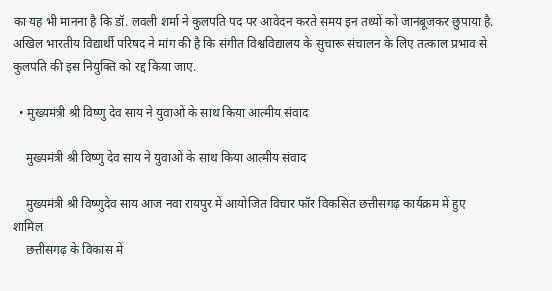का यह भी मानना है कि डॉ. लवली शर्मा ने कुलपति पद पर आवेदन करते समय इन तथ्यों को जानबूजकर छुपाया है. अखिल भारतीय विद्यार्थी परिषद ने मांग की है कि संगीत विश्वविद्यालय के सुचारू संचालन के लिए तत्काल प्रभाव से कुलपति की इस नियुक्ति को रद्द किया जाए.

  • मुख्यमंत्री श्री विष्णु देव साय ने युवाओं के साथ किया आत्मीय संवाद

    मुख्यमंत्री श्री विष्णु देव साय ने युवाओं के साथ किया आत्मीय संवाद

    मुख्यमंत्री श्री विष्णुदेव साय आज नवा रायपुर में आयोजित विचार फॉर विकसित छत्तीसगढ़ कार्यक्रम में हुए शामिल
    छत्तीसगढ़ के विकास में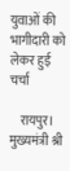युवाओं की भागीदारी को लेकर हुई चर्चा

    रायपुर। मुख्यमंत्री श्री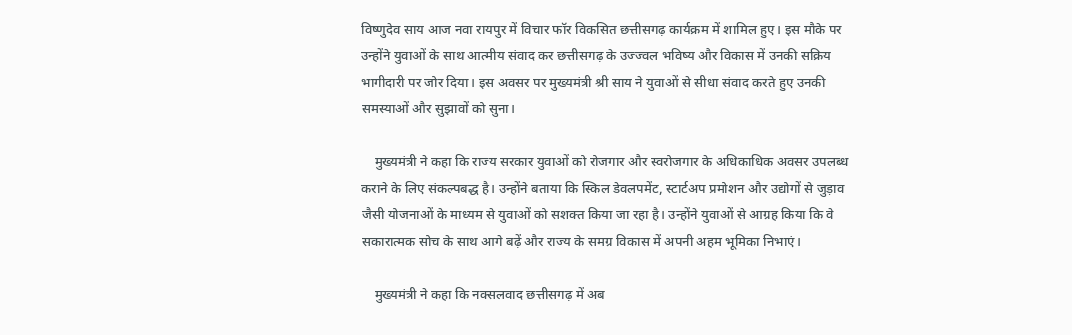विष्णुदेव साय आज नवा रायपुर में विचार फॉर विकसित छत्तीसगढ़ कार्यक्रम में शामिल हुए। इस मौके पर उन्होंने युवाओं के साथ आत्मीय संवाद कर छत्तीसगढ़ के उज्ज्वल भविष्य और विकास में उनकी सक्रिय भागीदारी पर जोर दिया। इस अवसर पर मुख्यमंत्री श्री साय ने युवाओं से सीधा संवाद करते हुए उनकी समस्याओं और सुझावों को सुना।

    मुख्यमंत्री ने कहा कि राज्य सरकार युवाओं को रोजगार और स्वरोजगार के अधिकाधिक अवसर उपलब्ध कराने के लिए संकल्पबद्ध है। उन्होंने बताया कि स्किल डेवलपमेंट, स्टार्टअप प्रमोशन और उद्योगों से जुड़ाव जैसी योजनाओं के माध्यम से युवाओं को सशक्त किया जा रहा है। उन्होंने युवाओं से आग्रह किया कि वे सकारात्मक सोच के साथ आगे बढ़ें और राज्य के समग्र विकास में अपनी अहम भूमिका निभाएं।

    मुख्यमंत्री ने कहा कि नक्सलवाद छत्तीसगढ़ में अब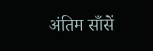अंतिम साँसें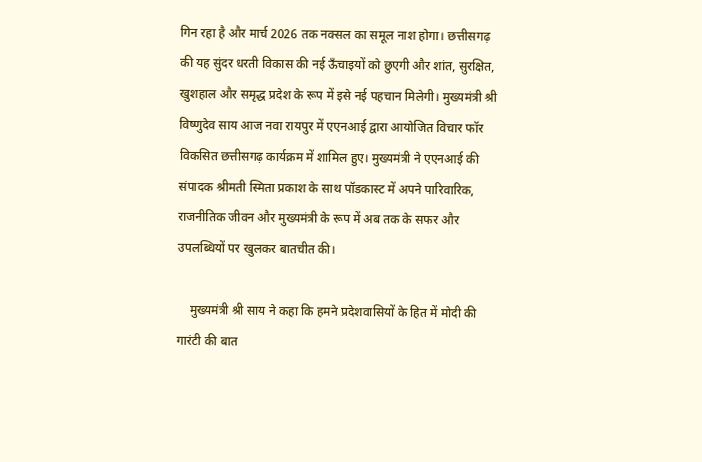गिन रहा है और मार्च 2026 तक नक्सल का समूल नाश होगा। छत्तीसगढ़ की यह सुंदर धरती विकास की नई ऊँचाइयों को छुएगी और शांत, सुरक्षित, खुशहाल और समृद्ध प्रदेश के रूप में इसे नई पहचान मिलेगी। मुख्यमंत्री श्री विष्णुदेव साय आज नवा रायपुर में एएनआई द्वारा आयोजित विचार फॉर विकसित छत्तीसगढ़ कार्यक्रम में शामिल हुए। मुख्यमंत्री ने एएनआई की संपादक श्रीमती स्मिता प्रकाश के साथ पॉडकास्ट में अपने पारिवारिक, राजनीतिक जीवन और मुख्यमंत्री के रूप में अब तक के सफर और उपलब्धियों पर खुलकर बातचीत की।

    मुख्यमंत्री श्री साय ने कहा कि हमने प्रदेशवासियों के हित में मोदी की गारंटी की बात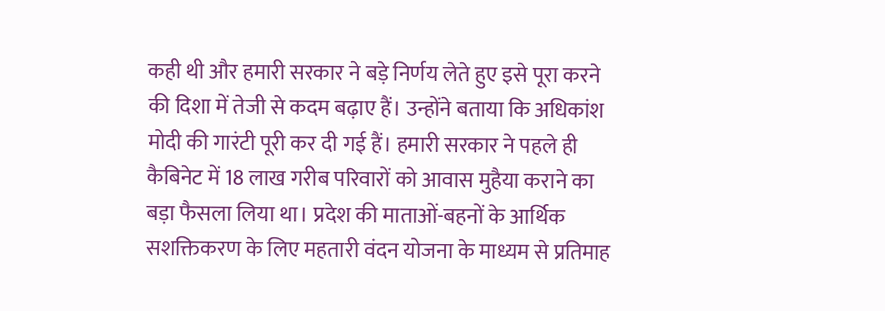कही थी और हमारी सरकार ने बड़े निर्णय लेते हुए इसे पूरा करने की दिशा में तेजी से कदम बढ़ाए हैं। उन्होंने बताया कि अधिकांश मोदी की गारंटी पूरी कर दी गई हैं। हमारी सरकार ने पहले ही कैबिनेट में 18 लाख गरीब परिवारों को आवास मुहैया कराने का बड़ा फैसला लिया था। प्रदेश की माताओं-बहनों के आर्थिक सशक्तिकरण के लिए महतारी वंदन योजना के माध्यम से प्रतिमाह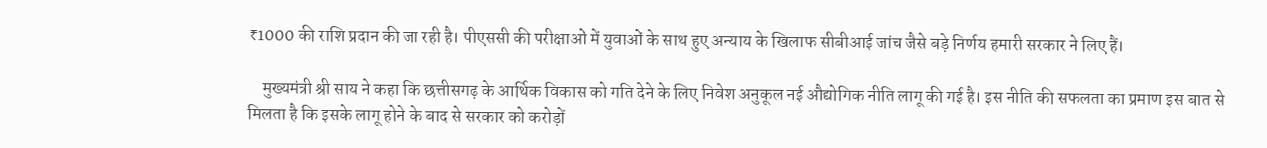₹1000 की राशि प्रदान की जा रही है। पीएससी की परीक्षाओं में युवाओं के साथ हुए अन्याय के खिलाफ सीबीआई जांच जैसे बड़े निर्णय हमारी सरकार ने लिए हैं।

    मुख्यमंत्री श्री साय ने कहा कि छत्तीसगढ़ के आर्थिक विकास को गति देने के लिए निवेश अनुकूल नई औद्योगिक नीति लागू की गई है। इस नीति की सफलता का प्रमाण इस बात से मिलता है कि इसके लागू होने के बाद से सरकार को करोड़ों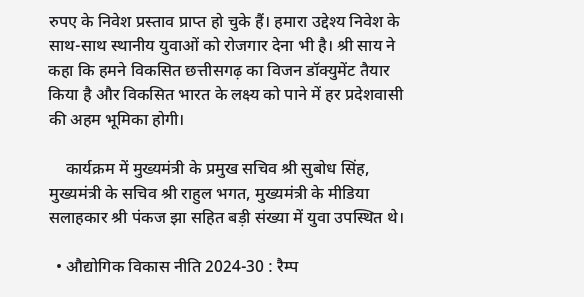रुपए के निवेश प्रस्ताव प्राप्त हो चुके हैं। हमारा उद्देश्य निवेश के साथ-साथ स्थानीय युवाओं को रोजगार देना भी है। श्री साय ने कहा कि हमने विकसित छत्तीसगढ़ का विजन डॉक्युमेंट तैयार किया है और विकसित भारत के लक्ष्य को पाने में हर प्रदेशवासी की अहम भूमिका होगी।

    कार्यक्रम में मुख्यमंत्री के प्रमुख सचिव श्री सुबोध सिंह, मुख्यमंत्री के सचिव श्री राहुल भगत, मुख्यमंत्री के मीडिया सलाहकार श्री पंकज झा सहित बड़ी संख्या में युवा उपस्थित थे।

  • औद्योगिक विकास नीति 2024-30 : रैम्प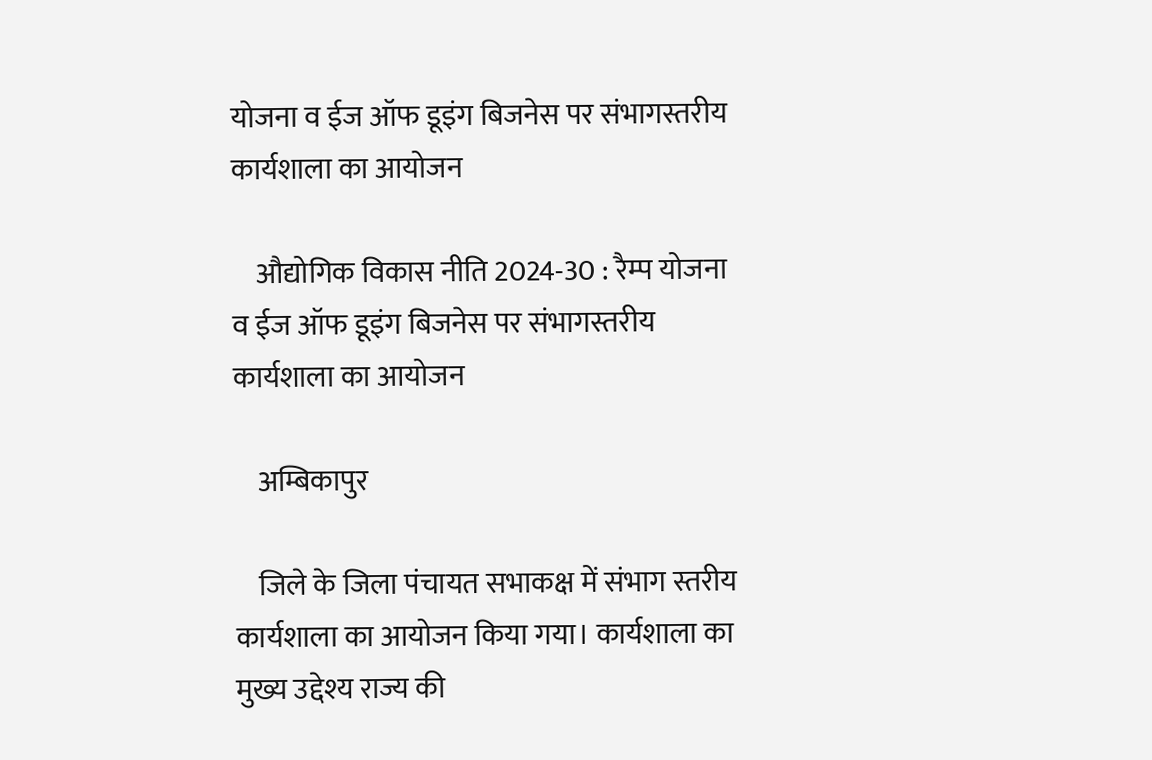योजना व ईज ऑफ डूइंग बिजनेस पर संभागस्तरीय कार्यशाला का आयोजन

    औद्योगिक विकास नीति 2024-30 : रैम्प योजना व ईज ऑफ डूइंग बिजनेस पर संभागस्तरीय कार्यशाला का आयोजन

    अम्बिकापुर

    जिले के जिला पंचायत सभाकक्ष में संभाग स्तरीय कार्यशाला का आयोजन किया गया। कार्यशाला का मुख्य उद्देश्य राज्य की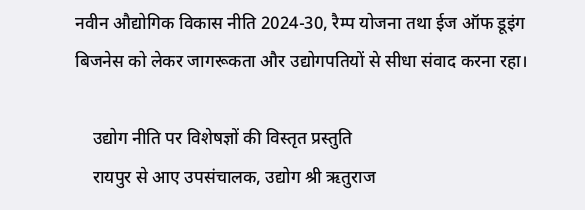नवीन औद्योगिक विकास नीति 2024-30, रैम्प योजना तथा ईज ऑफ डूइंग बिजनेस को लेकर जागरूकता और उद्योगपतियों से सीधा संवाद करना रहा।

    उद्योग नीति पर विशेषज्ञों की विस्तृत प्रस्तुति
    रायपुर से आए उपसंचालक, उद्योग श्री ऋतुराज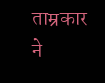ताम्रकार ने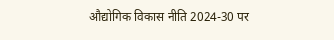औद्योगिक विकास नीति 2024-30 पर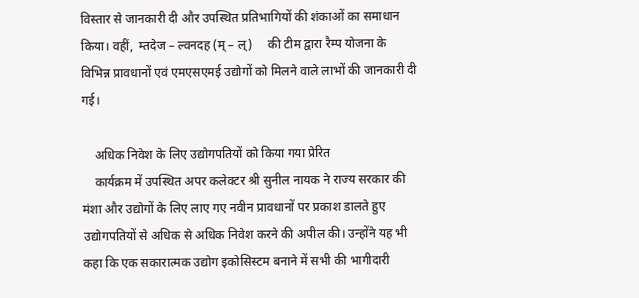विस्तार से जानकारी दी और उपस्थित प्रतिभागियों की शंकाओं का समाधान किया। वहीं,  म्तदेज – ल्वनदह (म् – ल्)     की टीम द्वारा रैम्प योजना के विभिन्न प्रावधानों एवं एमएसएमई उद्योगों को मिलने वाले लाभों की जानकारी दी गई।

    अधिक निवेश के लिए उद्योगपतियों को किया गया प्रेरित
    कार्यक्रम में उपस्थित अपर कलेक्टर श्री सुनील नायक ने राज्य सरकार की मंशा और उद्योगों के लिए लाए गए नवीन प्रावधानों पर प्रकाश डालते हुए उद्योगपतियों से अधिक से अधिक निवेश करने की अपील की। उन्होंने यह भी कहा कि एक सकारात्मक उद्योग इकोसिस्टम बनाने में सभी की भागीदारी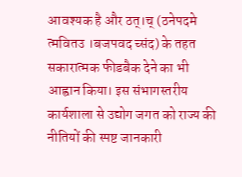आवश्यक है और ठत्।च् (ठनेपदमे त्मवितउ ।बजपवद च्संद) के तहत सकारात्मक फीडबैक देने का भी आह्वान किया। इस संभागस्तरीय कार्यशाला से उद्योग जगत को राज्य की नीतियों की स्पष्ट जानकारी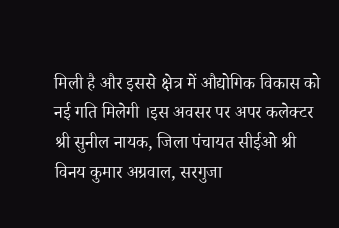मिली है और इससे क्षेत्र में औद्योगिक विकास को नई गति मिलेगी ।इस अवसर पर अपर कलेक्टर श्री सुनील नायक, जिला पंचायत सीईओ श्री विनय कुमार अग्रवाल, सरगुजा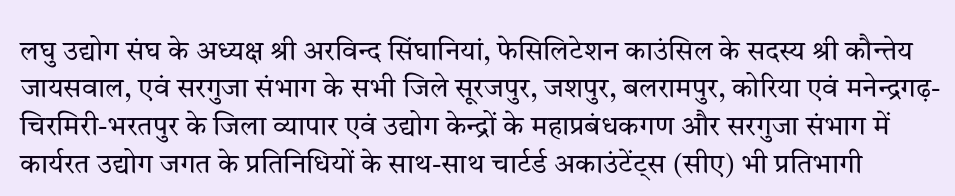लघु उद्योग संघ के अध्यक्ष श्री अरविन्द सिंघानियां, फेसिलिटेशन काउंसिल के सदस्य श्री कौन्तेय जायसवाल, एवं सरगुजा संभाग के सभी जिले सूरजपुर, जशपुर, बलरामपुर, कोरिया एवं मनेन्द्रगढ़-चिरमिरी-भरतपुर के जिला व्यापार एवं उद्योग केन्द्रों के महाप्रबंधकगण और सरगुजा संभाग में कार्यरत उद्योग जगत के प्रतिनिधियों के साथ-साथ चार्टर्ड अकाउंटेंट्स (सीए) भी प्रतिभागी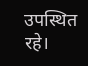उपस्थित रहे।